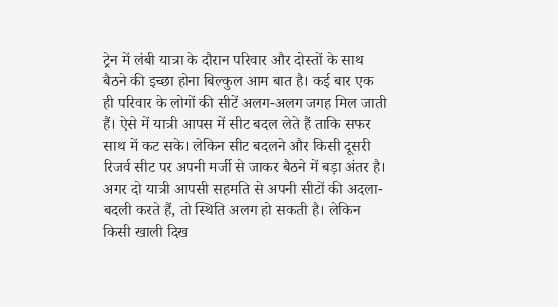ट्रेन में लंबी यात्रा के दौरान परिवार और दोस्तों के साथ बैठने की इच्छा होना बिल्कुल आम बात है। कई बार एक ही परिवार के लोगों की सीटें अलग-अलग जगह मिल जाती हैं। ऐसे में यात्री आपस में सीट बदल लेते हैं ताकि सफर साथ में कट सके। लेकिन सीट बदलने और किसी दूसरी रिजर्व सीट पर अपनी मर्जी से जाकर बैठने में बड़ा अंतर है। अगर दो यात्री आपसी सहमति से अपनी सीटों की अदला-बदली करते हैं, तो स्थिति अलग हो सकती है। लेकिन किसी खाली दिख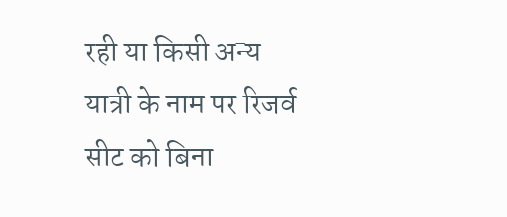रही या किसी अन्य यात्री के नाम पर रिजर्व सीट को बिना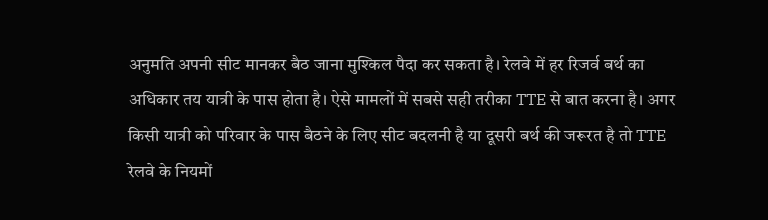अनुमति अपनी सीट मानकर बैठ जाना मुश्किल पैदा कर सकता है। रेलवे में हर रिजर्व बर्थ का अधिकार तय यात्री के पास होता है। ऐसे मामलों में सबसे सही तरीका TTE से बात करना है। अगर किसी यात्री को परिवार के पास बैठने के लिए सीट बदलनी है या दूसरी बर्थ की जरूरत है तो TTE रेलवे के नियमों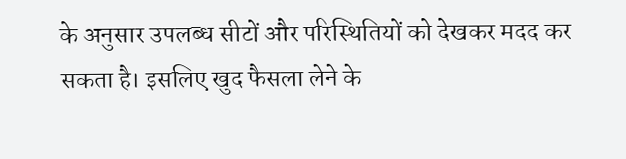के अनुसार उपलब्ध सीटों और परिस्थितियों को देखकर मदद कर सकता है। इसलिए खुद फैसला लेने के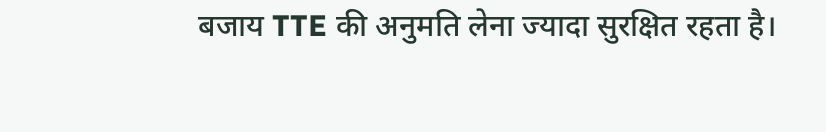बजाय TTE की अनुमति लेना ज्यादा सुरक्षित रहता है।